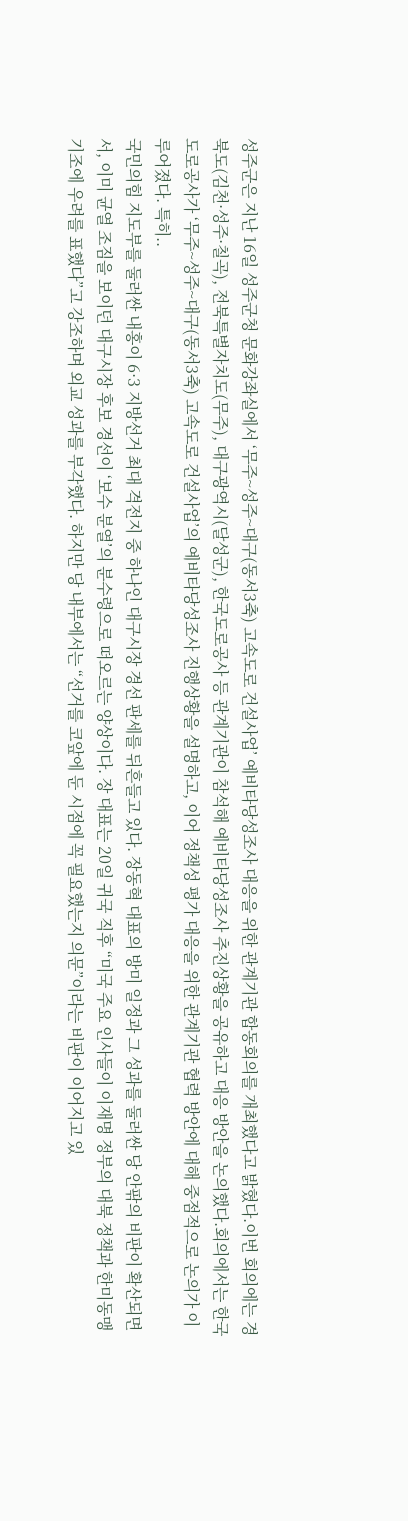성주군은 지난 16일 성주군청 문화강좌실에서 ‘무주~성주~대구(동서3축) 고속도로 건설사업’ 예비타당성조사 대응을 위한 관계기관 합동회의를 개최했다고 밝혔다.이번 회의에는 경북도(김천·성주·칠곡), 전북특별자치도(무주), 대구광역시(달성군), 한국도로공사 등 관계기관이 참석해 예비타당성조사 추진상황을 공유하고 대응 방안을 논의했다.회의에서는 한국도로공사가 ‘무주~성주~대구(동서3축) 고속도로 건설사업’의 예비타당성조사 진행상황을 설명하고, 이어 정책성 평가 대응을 위한 관계기관 협력 방안에 대해 중점적으로 논의가 이루어졌다. 특히..
국민의힘 지도부를 둘러싼 내홍이 6·3 지방선거 최대 격전지 중 하나인 대구시장 경선 판세를 뒤흔들고 있다. 장동혁 대표의 방미 일정과 그 성과를 둘러싼 당 안팎의 비판이 확산되면서, 이미 균열 조짐을 보이던 대구시장 후보 경선이 ‘보수 분열’의 분수령으로 떠오르는 양상이다. 장 대표는 20일 귀국 직후 “미국 주요 인사들이 이재명 정부의 대북 정책과 한미동맹 기조에 우려를 표했다”고 강조하며 외교 성과를 부각했다. 하지만 당 내부에서는 “선거를 코앞에 둔 시점에 꼭 필요했는지 의문”이라는 비판이 이어지고 있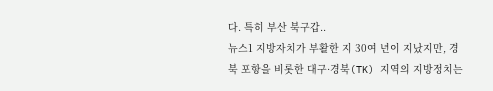다. 특히 부산 북구갑..
뉴스1 지방자치가 부활한 지 30여 년이 지났지만, 경북 포항을 비롯한 대구·경북(TK) 지역의 지방정치는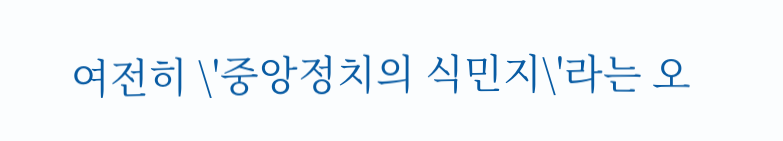여전히 \'중앙정치의 식민지\'라는 오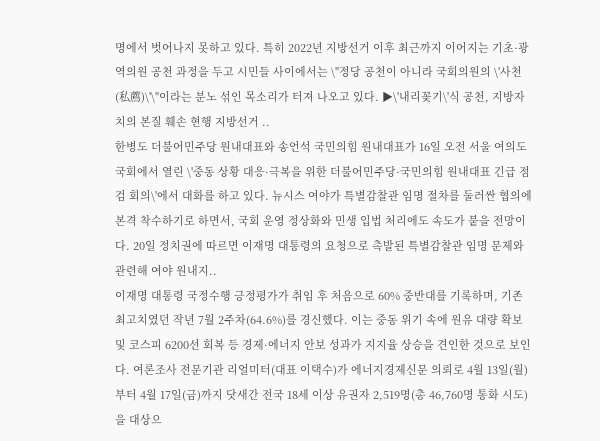명에서 벗어나지 못하고 있다. 특히 2022년 지방선거 이후 최근까지 이어지는 기초·광역의원 공천 과정을 두고 시민들 사이에서는 \"정당 공천이 아니라 국회의원의 \'사천(私薦)\'\"이라는 분노 섞인 목소리가 터져 나오고 있다. ▶\'내리꽂기\'식 공천, 지방자치의 본질 훼손 현행 지방선거 ..
한병도 더불어민주당 원내대표와 송언석 국민의힘 원내대표가 16일 오전 서울 여의도 국회에서 열린 \'중동 상황 대응·극복을 위한 더불어민주당·국민의힘 원내대표 긴급 점검 회의\'에서 대화를 하고 있다. 뉴시스 여야가 특별감찰관 임명 절차를 둘러싼 협의에 본격 착수하기로 하면서, 국회 운영 정상화와 민생 입법 처리에도 속도가 붙을 전망이다. 20일 정치권에 따르면 이재명 대통령의 요청으로 촉발된 특별감찰관 임명 문제와 관련해 여야 원내지..
이재명 대통령 국정수행 긍정평가가 취임 후 처음으로 60% 중반대를 기록하며, 기존 최고치였던 작년 7월 2주차(64.6%)를 경신했다. 이는 중동 위기 속에 원유 대량 확보 및 코스피 6200선 회복 등 경제·에너지 안보 성과가 지지율 상승을 견인한 것으로 보인다. 여론조사 전문기관 리얼미터(대표 이택수)가 에너지경제신문 의뢰로 4월 13일(월)부터 4월 17일(금)까지 닷새간 전국 18세 이상 유권자 2,519명(총 46,760명 통화 시도)을 대상으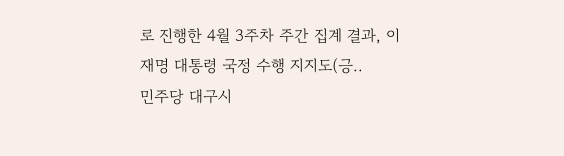로 진행한 4월 3주차 주간 집계 결과, 이재명 대통령 국정 수행 지지도(긍..
민주당 대구시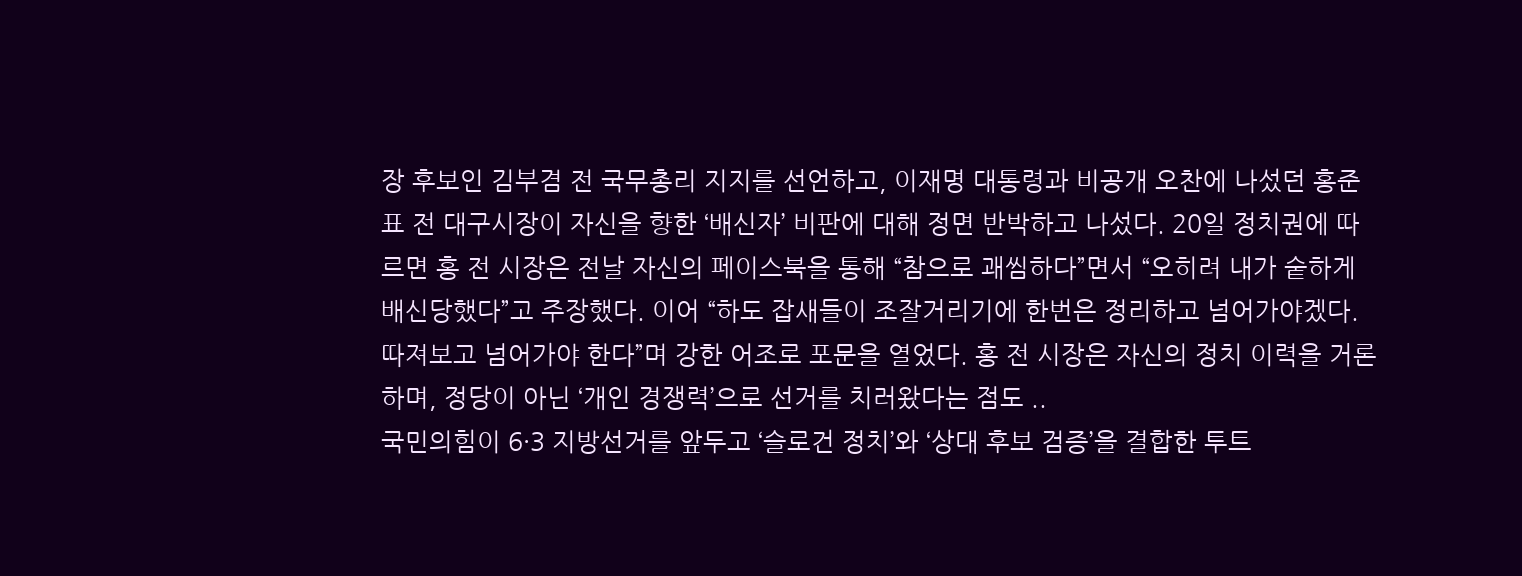장 후보인 김부겸 전 국무총리 지지를 선언하고, 이재명 대통령과 비공개 오찬에 나섰던 홍준표 전 대구시장이 자신을 향한 ‘배신자’ 비판에 대해 정면 반박하고 나섰다. 20일 정치권에 따르면 홍 전 시장은 전날 자신의 페이스북을 통해 “참으로 괘씸하다”면서 “오히려 내가 숱하게 배신당했다”고 주장했다. 이어 “하도 잡새들이 조잘거리기에 한번은 정리하고 넘어가야겠다. 따져보고 넘어가야 한다”며 강한 어조로 포문을 열었다. 홍 전 시장은 자신의 정치 이력을 거론하며, 정당이 아닌 ‘개인 경쟁력’으로 선거를 치러왔다는 점도 ..
국민의힘이 6·3 지방선거를 앞두고 ‘슬로건 정치’와 ‘상대 후보 검증’을 결합한 투트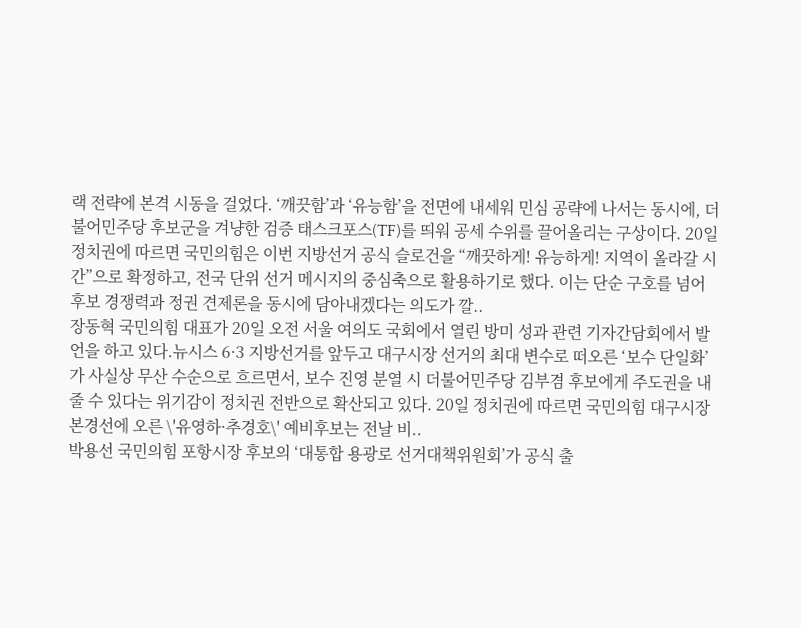랙 전략에 본격 시동을 걸었다. ‘깨끗함’과 ‘유능함’을 전면에 내세워 민심 공략에 나서는 동시에, 더불어민주당 후보군을 겨냥한 검증 태스크포스(TF)를 띄워 공세 수위를 끌어올리는 구상이다. 20일 정치권에 따르면 국민의힘은 이번 지방선거 공식 슬로건을 “깨끗하게! 유능하게! 지역이 올라갈 시간”으로 확정하고, 전국 단위 선거 메시지의 중심축으로 활용하기로 했다. 이는 단순 구호를 넘어 후보 경쟁력과 정권 견제론을 동시에 담아내겠다는 의도가 깔..
장동혁 국민의힘 대표가 20일 오전 서울 여의도 국회에서 열린 방미 성과 관련 기자간담회에서 발언을 하고 있다.뉴시스 6·3 지방선거를 앞두고 대구시장 선거의 최대 변수로 떠오른 ‘보수 단일화’가 사실상 무산 수순으로 흐르면서, 보수 진영 분열 시 더불어민주당 김부겸 후보에게 주도권을 내줄 수 있다는 위기감이 정치권 전반으로 확산되고 있다. 20일 정치권에 따르면 국민의힘 대구시장 본경선에 오른 \'유영하·추경호\' 예비후보는 전날 비..
박용선 국민의힘 포항시장 후보의 ‘대통합 용광로 선거대책위원회’가 공식 출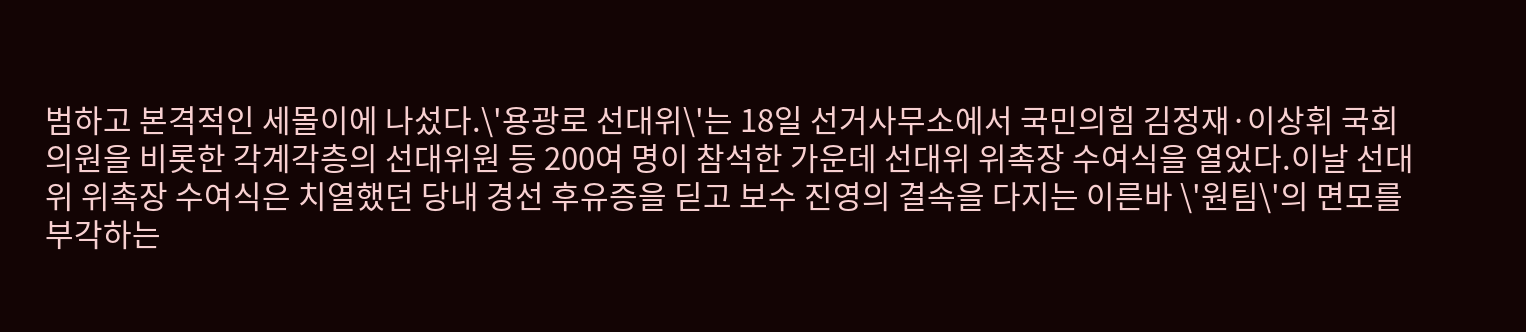범하고 본격적인 세몰이에 나섰다.\'용광로 선대위\'는 18일 선거사무소에서 국민의힘 김정재·이상휘 국회의원을 비롯한 각계각층의 선대위원 등 200여 명이 참석한 가운데 선대위 위촉장 수여식을 열었다.이날 선대위 위촉장 수여식은 치열했던 당내 경선 후유증을 딛고 보수 진영의 결속을 다지는 이른바 \'원팀\'의 면모를 부각하는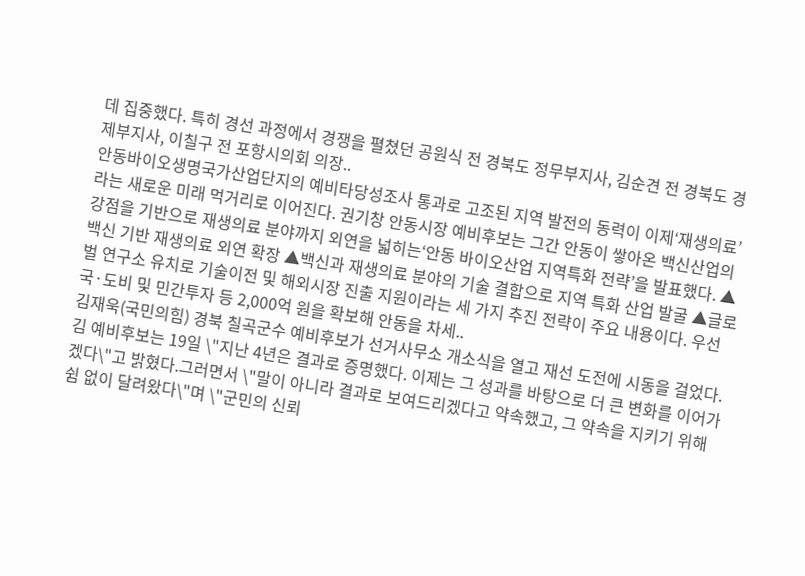데 집중했다. 특히 경선 과정에서 경쟁을 펼쳤던 공원식 전 경북도 정무부지사, 김순견 전 경북도 경제부지사, 이칠구 전 포항시의회 의장..
안동바이오생명국가산업단지의 예비타당성조사 통과로 고조된 지역 발전의 동력이 이제‘재생의료’라는 새로운 미래 먹거리로 이어진다. 권기창 안동시장 예비후보는 그간 안동이 쌓아온 백신산업의 강점을 기반으로 재생의료 분야까지 외연을 넓히는‘안동 바이오산업 지역특화 전략’을 발표했다. ▲백신 기반 재생의료 외연 확장 ▲백신과 재생의료 분야의 기술 결합으로 지역 특화 산업 발굴 ▲글로벌 연구소 유치로 기술이전 및 해외시장 진출 지원이라는 세 가지 추진 전략이 주요 내용이다. 우선 국·도비 및 민간투자 등 2,000억 원을 확보해 안동을 차세..
김재욱(국민의힘) 경북 칠곡군수 예비후보가 선거사무소 개소식을 열고 재선 도전에 시동을 걸었다.김 예비후보는 19일 \"지난 4년은 결과로 증명했다. 이제는 그 성과를 바탕으로 더 큰 변화를 이어가겠다\"고 밝혔다.그러면서 \"말이 아니라 결과로 보여드리겠다고 약속했고, 그 약속을 지키기 위해 쉼 없이 달려왔다\"며 \"군민의 신뢰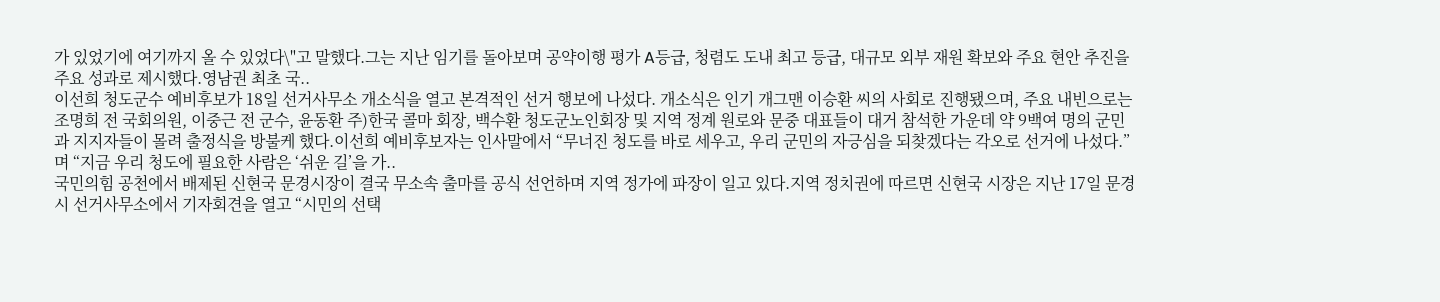가 있었기에 여기까지 올 수 있었다\"고 말했다.그는 지난 임기를 돌아보며 공약이행 평가 A등급, 청렴도 도내 최고 등급, 대규모 외부 재원 확보와 주요 현안 추진을 주요 성과로 제시했다.영남권 최초 국..
이선희 청도군수 예비후보가 18일 선거사무소 개소식을 열고 본격적인 선거 행보에 나섰다. 개소식은 인기 개그맨 이승환 씨의 사회로 진행됐으며, 주요 내빈으로는 조명희 전 국회의원, 이중근 전 군수, 윤동환 주)한국 콜마 회장, 백수환 청도군노인회장 및 지역 정계 원로와 문중 대표들이 대거 참석한 가운데 약 9백여 명의 군민과 지지자들이 몰려 출정식을 방불케 했다.이선희 예비후보자는 인사말에서 “무너진 청도를 바로 세우고, 우리 군민의 자긍심을 되찾겠다는 각오로 선거에 나섰다.”며 “지금 우리 청도에 필요한 사람은 ‘쉬운 길’을 가..
국민의힘 공천에서 배제된 신현국 문경시장이 결국 무소속 출마를 공식 선언하며 지역 정가에 파장이 일고 있다.지역 정치권에 따르면 신현국 시장은 지난 17일 문경시 선거사무소에서 기자회견을 열고 “시민의 선택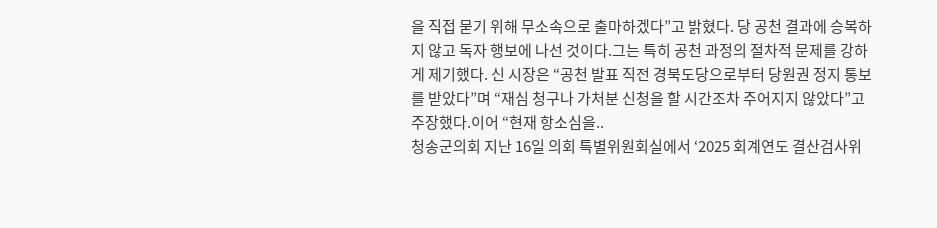을 직접 묻기 위해 무소속으로 출마하겠다”고 밝혔다. 당 공천 결과에 승복하지 않고 독자 행보에 나선 것이다.그는 특히 공천 과정의 절차적 문제를 강하게 제기했다. 신 시장은 “공천 발표 직전 경북도당으로부터 당원권 정지 통보를 받았다”며 “재심 청구나 가처분 신청을 할 시간조차 주어지지 않았다”고 주장했다.이어 “현재 항소심을..
청송군의회 지난 16일 의회 특별위원회실에서 ‘2025 회계연도 결산검사위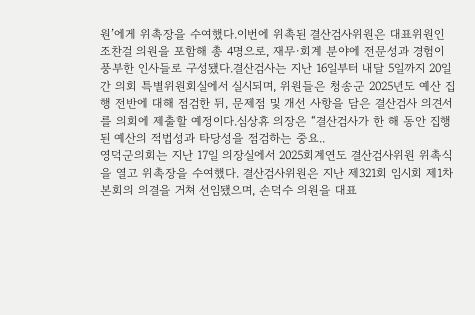원’에게 위촉장을 수여했다.이번에 위촉된 결산검사위원은 대표위원인 조찬걸 의원을 포함해 총 4명으로, 재무·회계 분야에 전문성과 경험이 풍부한 인사들로 구성됐다.결산검사는 지난 16일부터 내달 5일까지 20일간 의회 특별위원회실에서 실시되며, 위원들은 청송군 2025년도 예산 집행 전반에 대해 점검한 뒤, 문제점 및 개선 사항을 담은 결산검사 의견서를 의회에 제출할 예정이다.심상휴 의장은 “결산검사가 한 해 동안 집행된 예산의 적법성과 타당성을 점검하는 중요..
영덕군의회는 지난 17일 의장실에서 2025회계연도 결산검사위원 위촉식을 열고 위촉장을 수여했다. 결산검사위원은 지난 제321회 임시회 제1차 본회의 의결을 거쳐 선임됐으며, 손덕수 의원을 대표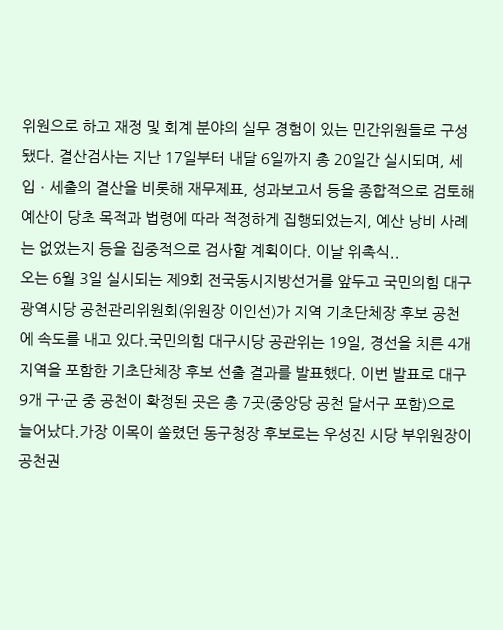위원으로 하고 재정 및 회계 분야의 실무 경험이 있는 민간위원들로 구성됐다. 결산검사는 지난 17일부터 내달 6일까지 총 20일간 실시되며, 세입ㆍ세출의 결산을 비롯해 재무제표, 성과보고서 등을 종합적으로 검토해 예산이 당초 목적과 법령에 따라 적정하게 집행되었는지, 예산 낭비 사례는 없었는지 등을 집중적으로 검사할 계획이다. 이날 위촉식..
오는 6월 3일 실시되는 제9회 전국동시지방선거를 앞두고 국민의힘 대구광역시당 공천관리위원회(위원장 이인선)가 지역 기초단체장 후보 공천에 속도를 내고 있다.국민의힘 대구시당 공관위는 19일, 경선을 치른 4개 지역을 포함한 기초단체장 후보 선출 결과를 발표했다. 이번 발표로 대구 9개 구·군 중 공천이 확정된 곳은 총 7곳(중앙당 공천 달서구 포함)으로 늘어났다.가장 이목이 쏠렸던 동구청장 후보로는 우성진 시당 부위원장이 공천권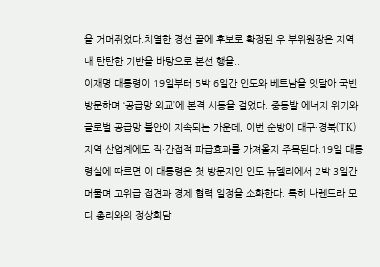을 거머쥐었다.치열한 경선 끝에 후보로 확정된 우 부위원장은 지역 내 탄탄한 기반을 바탕으로 본선 행을..
이재명 대통령이 19일부터 5박 6일간 인도와 베트남을 잇달아 국빈 방문하며 ‘공급망 외교’에 본격 시동을 걸었다. 중동발 에너지 위기와 글로벌 공급망 불안이 지속되는 가운데, 이번 순방이 대구·경북(TK) 지역 산업계에도 직·간접적 파급효과를 가져올지 주목된다.19일 대통령실에 따르면 이 대통령은 첫 방문지인 인도 뉴델리에서 2박 3일간 머물며 고위급 접견과 경제 협력 일정을 소화한다. 특히 나렌드라 모디 총리와의 정상회담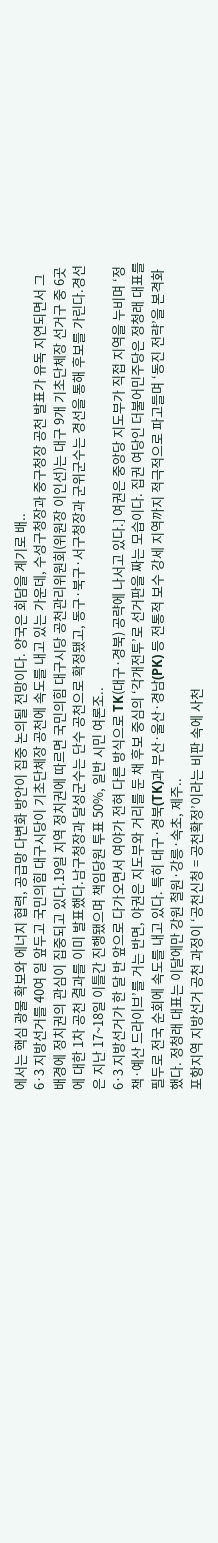에서는 핵심 광물 확보와 에너지 협력, 공급망 다변화 방안이 집중 논의될 전망이다. 양국은 회담을 계기로 배..
6·3 지방선거를 40여 일 앞두고 국민의힘 대구시당이 기초단체장 공천에 속도를 내고 있는 가운데, 수성구청장과 중구청장 공천 발표가 유독 지연되면서 그 배경에 정치권의 관심이 집중되고 있다.19일 지역 정치권에 따르면 국민의힘 대구시당 공천관리위원회(위원장 이인선)는 대구 9개 기초단체장 선거구 중 6곳에 대한 1차 공천 결과를 이미 발표했다.남구청장과 달성군수는 단수 공천으로 확정됐고, 동구·북구·서구청장과 군위군수는 경선을 통해 후보를 가린다.경선은 지난 17~18일 이틀간 진행됐으며 책임당원 투표 50%, 일반 시민 여론조..
6·3 지방선거가 한 달 반 앞으로 다가오면서 여야가 전혀 다른 방식으로 TK(대구·경북) 공략에 나서고 있다.] 여권은 중앙당 지도부가 직접 지역을 누비며 ‘정책·예산 드라이브’를 거는 반면, 야권은 지도부와 거리를 둔 채 후보 중심의 ‘각개전투’로 선거판을 짜는 모습이다. 집권 여당인 더불어민주당은 정청래 대표를 필두로 전국 순회에 속도를 내고 있다. 특히 대구·경북(TK)과 부산·울산·경남(PK) 등 전통적 보수 강세 지역까지 적극적으로 파고들며 ‘동진 전략’을 본격화했다. 정청래 대표는 이달에만 강원 철원·강릉·속초, 제주..
포항지역 지방선거 공천 과정이 ‘공천신청 = 공천확정’이라는 비판 속에 사천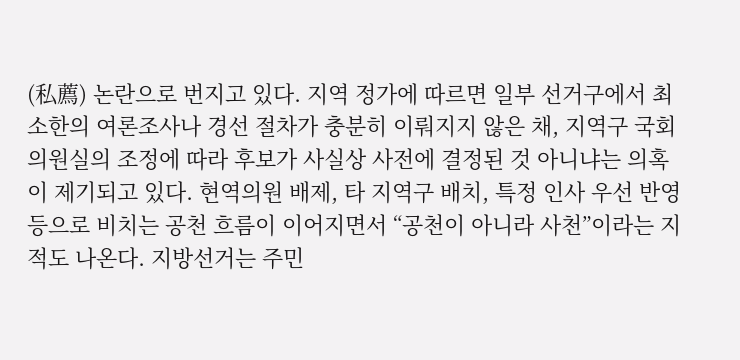(私薦) 논란으로 번지고 있다. 지역 정가에 따르면 일부 선거구에서 최소한의 여론조사나 경선 절차가 충분히 이뤄지지 않은 채, 지역구 국회의원실의 조정에 따라 후보가 사실상 사전에 결정된 것 아니냐는 의혹이 제기되고 있다. 현역의원 배제, 타 지역구 배치, 특정 인사 우선 반영 등으로 비치는 공천 흐름이 이어지면서 “공천이 아니라 사천”이라는 지적도 나온다. 지방선거는 주민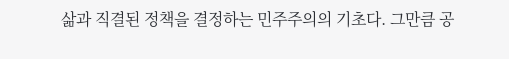삶과 직결된 정책을 결정하는 민주주의의 기초다. 그만큼 공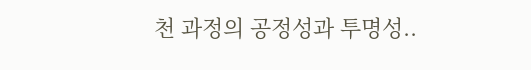천 과정의 공정성과 투명성..